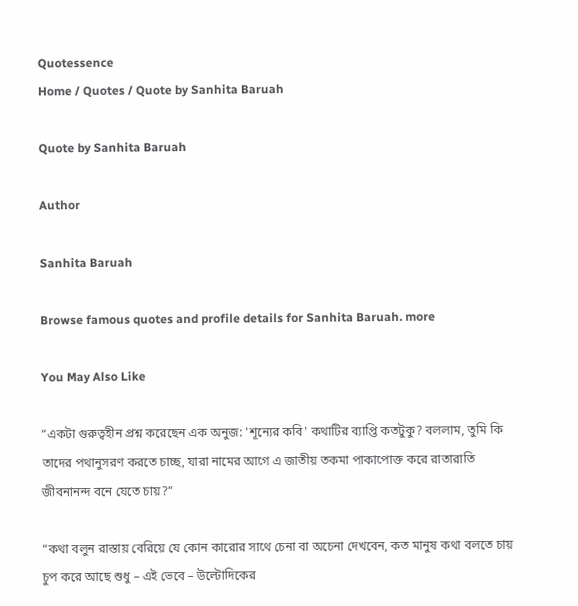Quotessence
Home / Quotes / Quote by Sanhita Baruah

Quote by Sanhita Baruah

Author

Sanhita Baruah

Browse famous quotes and profile details for Sanhita Baruah. more

You May Also Like

“একটা গুরুত্বহীন প্রশ্ন করেছেন এক অনুজ: 'শূন্যের কবি' কথাটির ব্যাপ্তি কতটুকু? বললাম, তুমি কি তাদের পথানুসরণ করতে চাচ্ছ, যারা নামের আগে এ জাতীয় তকমা পাকাপোক্ত করে রাতারাতি জীবনানন্দ বনে যেতে চায়?”

“কথা বলুন রাস্তায় বেরিয়ে যে কোন কারোর সাথে চেনা বা অচেনা দেখবেন, কত মানুষ কথা বলতে চায় চুপ করে আছে শুধু – এই ভেবে – উল্টোদিকের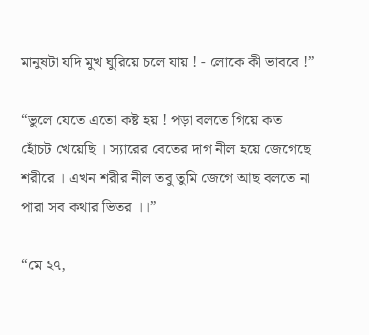মানুষটা যদি মুখ ঘুরিয়ে চলে যায় ! - লোকে কী ভাববে !”

“ভুলে যেতে এতো কষ্ট হয় ! পড়া বলতে গিয়ে কত হোঁচট খেয়েছি । স্যারের বেতের দাগ নীল হয়ে জেগেছে শরীরে । এখন শরীর নীল তবু তুমি জেগে আছ বলতে না পারা সব কথার ভিতর ।।”

“মে ২৭,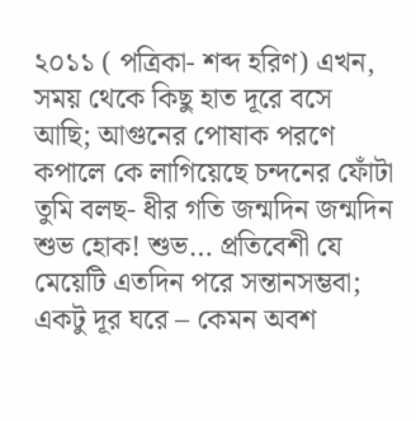২০১১ ( পত্রিকা- শব্দ হরিণ) এখন, সময় থেকে কিছু হাত দূরে বসে আছি; আগুনের পোষাক পরণে কপালে কে লাগিয়েছে চন্দনের ফোঁটা তুমি বলছ- ধীর গতি জন্মদিন জন্মদিন শুভ হোক! শুভ... প্রতিবেশী যে মেয়েটি এতদিন পরে সন্তানসম্ভবা; একটু দূর ঘরে – কেমন অবশ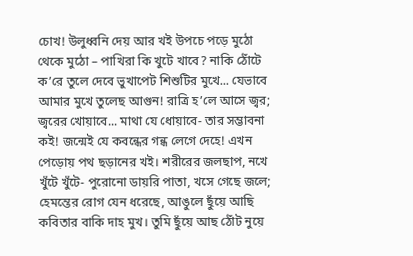চোখ! উলুধ্বনি দেয় আর খই উপচে পড়ে মুঠো থেকে মুঠো – পাখিরা কি খুটে খাবে? নাকি ঠোঁটে ক’রে তুলে দেবে ভুখাপেট শিশুটির মুখে... যেভাবে আমার মুখে তুলেছ আগুন! রাত্রি হ’লে আসে জ্বর; জ্বরের খোয়াবে... মাথা যে ধোয়াবে- তার সম্ভাবনা কই! জন্মেই যে কবন্ধের গন্ধ লেগে দেহে! এখন পেড়োয় পথ ছড়ানের খই। শরীরের জলছাপ, নখে খুঁটে খুঁটে- পুরোনো ডায়রি পাতা, খসে গেছে জলে; হেমন্তের রোগ যেন ধরেছে, আঙুলে ছুঁয়ে আছি কবিতার বাকি দাহ মুখ। তুমি ছুঁয়ে আছ ঠোঁট নুয়ে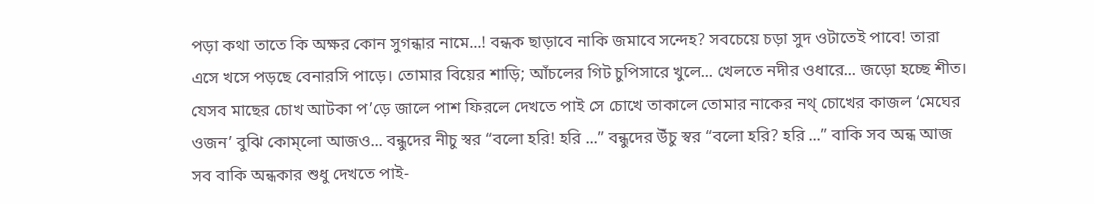পড়া কথা তাতে কি অক্ষর কোন সুগন্ধার নামে...! বন্ধক ছাড়াবে নাকি জমাবে সন্দেহ? সবচেয়ে চড়া সুদ ওটাতেই পাবে! তারা এসে খসে পড়ছে বেনারসি পাড়ে। তোমার বিয়ের শাড়ি; আঁচলের গিট চুপিসারে খুলে... খেলতে নদীর ওধারে... জড়ো হচ্ছে শীত। যেসব মাছের চোখ আটকা প’ড়ে জালে পাশ ফিরলে দেখতে পাই সে চোখে তাকালে তোমার নাকের নথ্‌ চোখের কাজল ‘মেঘের ওজন’ বুঝি কোম্‌লো আজও... বন্ধুদের নীচু স্বর “বলো হরি! হরি ...” বন্ধুদের উঁচু স্বর “বলো হরি? হরি ...” বাকি সব অন্ধ আজ সব বাকি অন্ধকার শুধু দেখতে পাই-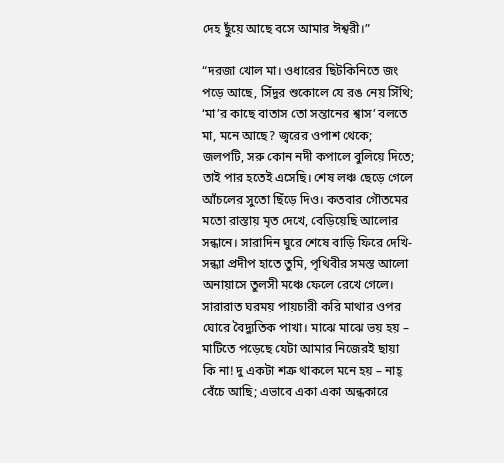দেহ ছুঁয়ে আছে বসে আমার ঈশ্বরী।”

“দরজা খোল মা। ওধারের ছিটকিনিতে জং পড়ে আছে, সিঁদুর শুকোলে যে রঙ নেয় সিঁথি; ‘মা’র কাছে বাতাস তো সন্তানের শ্বাস’ বলতে মা, মনে আছে? জ্বরের ওপাশ থেকে; জলপটি, সরু কোন নদী কপালে বুলিয়ে দিতে; তাই পার হতেই এসেছি। শেষ লঞ্চ ছেড়ে গেলে আঁচলের সুতো ছিঁড়ে দিও। কতবার গৌতমের মতো রাস্তায় মৃত দেখে, বেড়িয়েছি আলোর সন্ধানে। সারাদিন ঘুরে শেষে বাড়ি ফিরে দেখি- সন্ধ্যা প্রদীপ হাতে তুমি, পৃথিবীর সমস্ত আলো অনায়াসে তুলসী মঞ্চে ফেলে রেখে গেলে। সারারাত ঘরময় পায়চারী করি মাথার ওপর ঘোরে বৈদ্যুতিক পাখা। মাঝে মাঝে ভয় হয় – মাটিতে পড়েছে যেটা আমার নিজেরই ছায়া কি না! দু একটা শত্রু থাকলে মনে হয় – নাহ্‌ বেঁচে আছি; এভাবে একা একা অন্ধকারে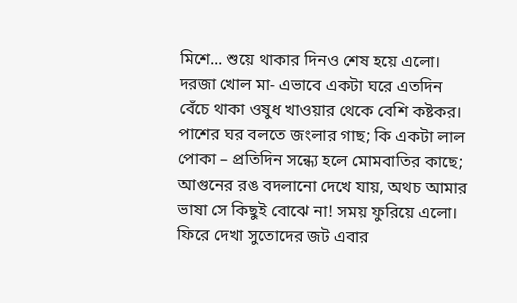মিশে... শুয়ে থাকার দিনও শেষ হয়ে এলো। দরজা খোল মা- এভাবে একটা ঘরে এতদিন বেঁচে থাকা ওষুধ খাওয়ার থেকে বেশি কষ্টকর। পাশের ঘর বলতে জংলার গাছ; কি একটা লাল পোকা – প্রতিদিন সন্ধ্যে হলে মোমবাতির কাছে; আগুনের রঙ বদলানো দেখে যায়, অথচ আমার ভাষা সে কিছুই বোঝে না! সময় ফুরিয়ে এলো। ফিরে দেখা সুতোদের জট এবার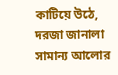কাটিয়ে উঠে, দরজা জানালা সামান্য আলোর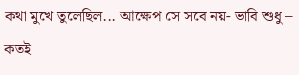কথা মুখে তুলেছিল... আক্ষেপ সে সবে নয়- ভাবি শুধু – কতই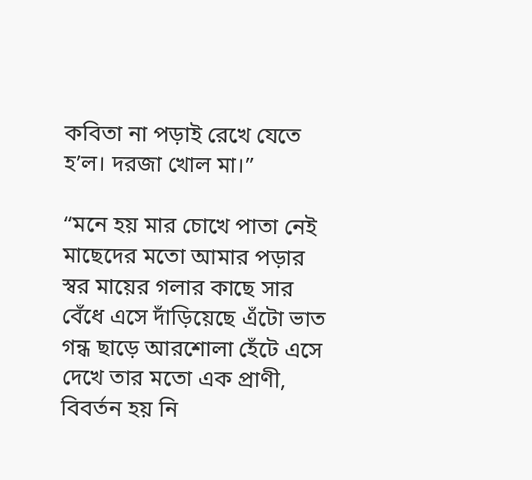কবিতা না পড়াই রেখে যেতে হ’ল। দরজা খোল মা।”

“মনে হয় মার চোখে পাতা নেই মাছেদের মতো আমার পড়ার স্বর মায়ের গলার কাছে সার বেঁধে এসে দাঁড়িয়েছে এঁটো ভাত গন্ধ ছাড়ে আরশোলা হেঁটে এসে দেখে তার মতো এক প্রাণী, বিবর্তন হয় নি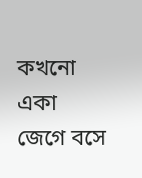কখনো একা জেগে বসে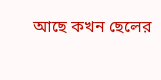আছে কখন ছেলের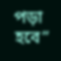পড়া হবে”